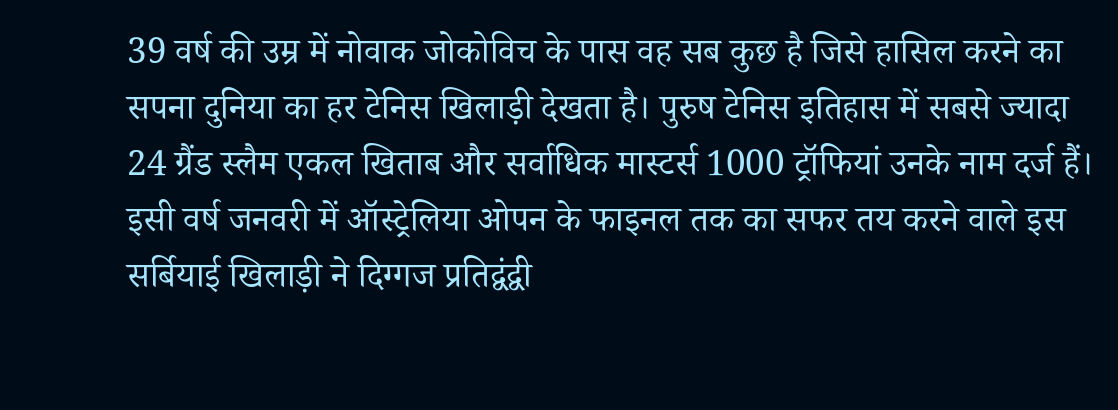39 वर्ष की उम्र में नोवाक जोकोविच के पास वह सब कुछ है जिसे हासिल करने का सपना दुनिया का हर टेनिस खिलाड़ी देखता है। पुरुष टेनिस इतिहास में सबसे ज्यादा 24 ग्रैंड स्लैम एकल खिताब और सर्वाधिक मास्टर्स 1000 ट्रॉफियां उनके नाम दर्ज हैं। इसी वर्ष जनवरी में ऑस्ट्रेलिया ओपन के फाइनल तक का सफर तय करने वाले इस सर्बियाई खिलाड़ी ने दिग्गज प्रतिद्वंद्वी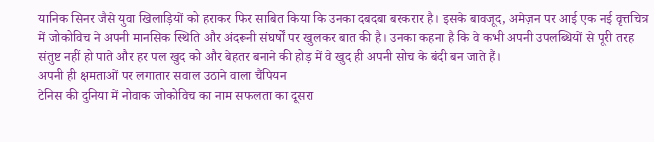यानिक सिनर जैसे युवा खिलाड़ियों को हराकर फिर साबित किया कि उनका दबदबा बरकरार है। इसके बावजूद, अमेज़न पर आई एक नई वृत्तचित्र में जोकोविच ने अपनी मानसिक स्थिति और अंदरूनी संघर्षों पर खुलकर बात की है। उनका कहना है कि वे कभी अपनी उपलब्धियों से पूरी तरह संतुष्ट नहीं हो पाते और हर पल खुद को और बेहतर बनाने की होड़ में वे खुद ही अपनी सोच के बंदी बन जाते हैं।
अपनी ही क्षमताओं पर लगातार सवाल उठाने वाला चैंपियन
टेनिस की दुनिया में नोवाक जोकोविच का नाम सफलता का दूसरा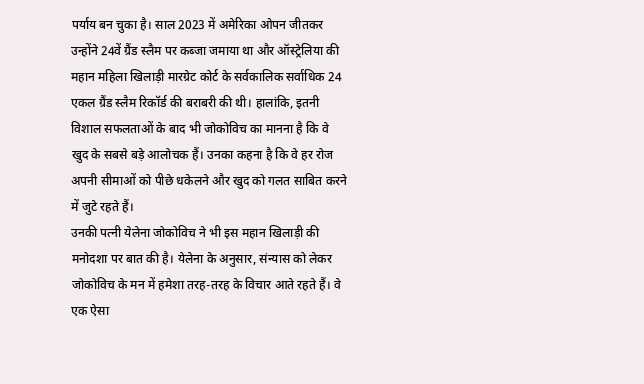पर्याय बन चुका है। साल 2023 में अमेरिका ओपन जीतकर उन्होंने 24वें ग्रैंड स्लैम पर कब्जा जमाया था और ऑस्ट्रेलिया की महान महिला खिलाड़ी मारग्रेट कोर्ट के सर्वकालिक सर्वाधिक 24 एकल ग्रैंड स्लैम रिकॉर्ड की बराबरी की थी। हालांकि, इतनी विशाल सफलताओं के बाद भी जोकोविच का मानना है कि वे खुद के सबसे बड़े आलोचक हैं। उनका कहना है कि वे हर रोज अपनी सीमाओं को पीछे धकेलने और खुद को गलत साबित करने में जुटे रहते हैं।
उनकी पत्नी येलेना जोकोविच ने भी इस महान खिलाड़ी की मनोदशा पर बात की है। येलेना के अनुसार, संन्यास को लेकर जोकोविच के मन में हमेशा तरह-तरह के विचार आते रहते हैं। वे एक ऐसा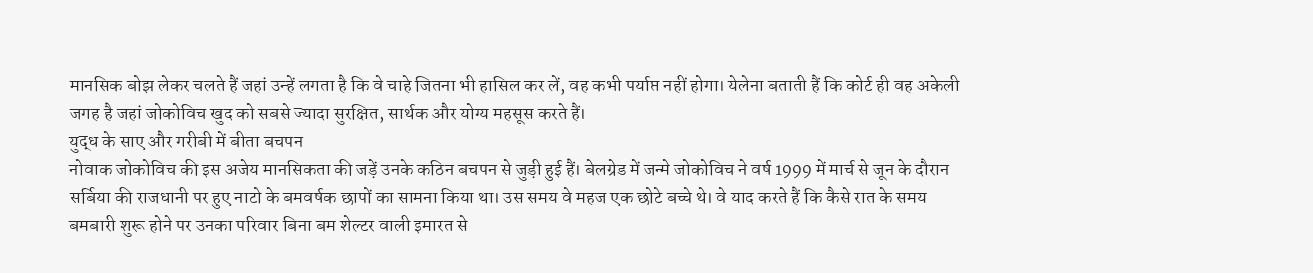मानसिक बोझ लेकर चलते हैं जहां उन्हें लगता है कि वे चाहे जितना भी हासिल कर लें, वह कभी पर्याप्त नहीं होगा। येलेना बताती हैं कि कोर्ट ही वह अकेली जगह है जहां जोकोविच खुद को सबसे ज्यादा सुरक्षित, सार्थक और योग्य महसूस करते हैं।
युद्ध के साए और गरीबी में बीता बचपन
नोवाक जोकोविच की इस अजेय मानसिकता की जड़ें उनके कठिन बचपन से जुड़ी हुई हैं। बेलग्रेड में जन्मे जोकोविच ने वर्ष 1999 में मार्च से जून के दौरान सर्बिया की राजधानी पर हुए नाटो के बमवर्षक छापों का सामना किया था। उस समय वे महज एक छोटे बच्चे थे। वे याद करते हैं कि कैसे रात के समय बमबारी शुरू होने पर उनका परिवार बिना बम शेल्टर वाली इमारत से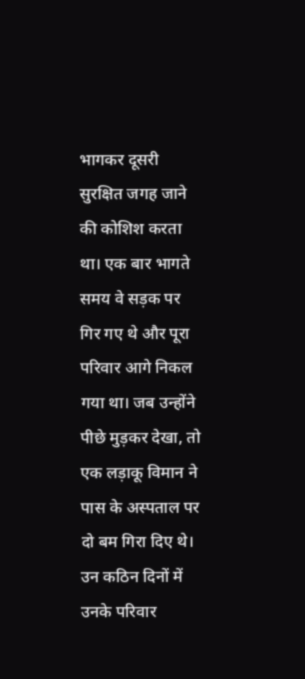भागकर दूसरी सुरक्षित जगह जाने की कोशिश करता था। एक बार भागते समय वे सड़क पर गिर गए थे और पूरा परिवार आगे निकल गया था। जब उन्होंने पीछे मुड़कर देखा, तो एक लड़ाकू विमान ने पास के अस्पताल पर दो बम गिरा दिए थे।
उन कठिन दिनों में उनके परिवार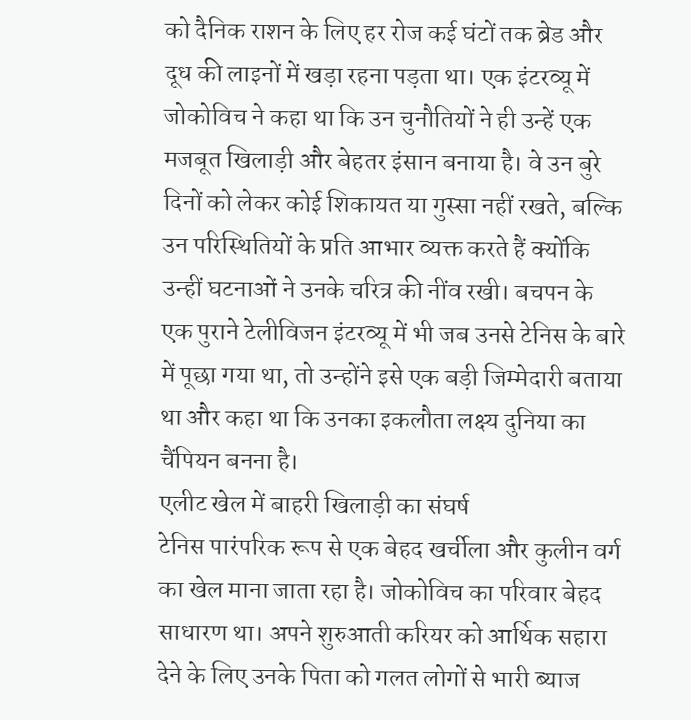को दैनिक राशन के लिए हर रोज कई घंटों तक ब्रेड और दूध की लाइनों में खड़ा रहना पड़ता था। एक इंटरव्यू में जोकोविच ने कहा था कि उन चुनौतियों ने ही उन्हें एक मजबूत खिलाड़ी और बेहतर इंसान बनाया है। वे उन बुरे दिनों को लेकर कोई शिकायत या गुस्सा नहीं रखते, बल्कि उन परिस्थितियों के प्रति आभार व्यक्त करते हैं क्योंकि उन्हीं घटनाओं ने उनके चरित्र की नींव रखी। बचपन के एक पुराने टेलीविजन इंटरव्यू में भी जब उनसे टेनिस के बारे में पूछा गया था, तो उन्होंने इसे एक बड़ी जिम्मेदारी बताया था और कहा था कि उनका इकलौता लक्ष्य दुनिया का चैंपियन बनना है।
एलीट खेल में बाहरी खिलाड़ी का संघर्ष
टेनिस पारंपरिक रूप से एक बेहद खर्चीला और कुलीन वर्ग का खेल माना जाता रहा है। जोकोविच का परिवार बेहद साधारण था। अपने शुरुआती करियर को आर्थिक सहारा देने के लिए उनके पिता को गलत लोगों से भारी ब्याज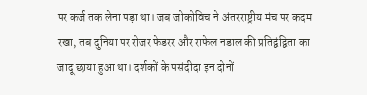पर कर्ज तक लेना पड़ा था। जब जोकोविच ने अंतरराष्ट्रीय मंच पर कदम रखा, तब दुनिया पर रोजर फेडरर और राफेल नडाल की प्रतिद्वंद्विता का जादू छाया हुआ था। दर्शकों के पसंदीदा इन दोनों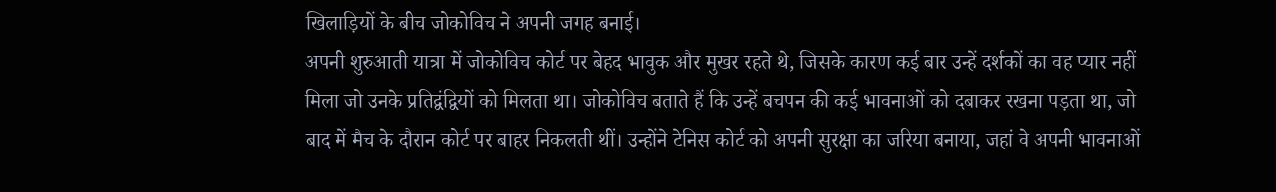खिलाड़ियों के बीच जोकोविच ने अपनी जगह बनाई।
अपनी शुरुआती यात्रा में जोकोविच कोर्ट पर बेहद भावुक और मुखर रहते थे, जिसके कारण कई बार उन्हें दर्शकों का वह प्यार नहीं मिला जो उनके प्रतिद्वंद्वियों को मिलता था। जोकोविच बताते हैं कि उन्हें बचपन की कई भावनाओं को दबाकर रखना पड़ता था, जो बाद में मैच के दौरान कोर्ट पर बाहर निकलती थीं। उन्होंने टेनिस कोर्ट को अपनी सुरक्षा का जरिया बनाया, जहां वे अपनी भावनाओं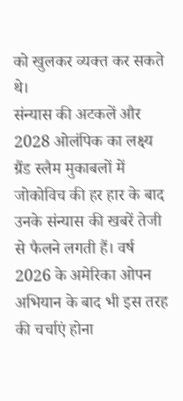को खुलकर व्यक्त कर सकते थे।
संन्यास की अटकलें और 2028 ओलंपिक का लक्ष्य
ग्रैंड स्लैम मुकाबलों में जोकोविच की हर हार के बाद उनके संन्यास की खबरें तेजी से फैलने लगती हैं। वर्ष 2026 के अमेरिका ओपन अभियान के बाद भी इस तरह की चर्चाएं होना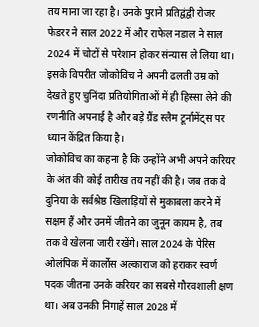तय माना जा रहा है। उनके पुराने प्रतिद्वंद्वी रोजर फेडरर ने साल 2022 में और राफेल नडाल ने साल 2024 में चोटों से परेशान होकर संन्यास ले लिया था। इसके विपरीत जोकोविच ने अपनी ढलती उम्र को देखते हुए चुनिंदा प्रतियोगिताओं में ही हिस्सा लेने की रणनीति अपनाई है और बड़े ग्रैंड स्लैम टूर्नामेंट्स पर ध्यान केंद्रित किया है।
जोकोविच का कहना है कि उन्होंने अभी अपने करियर के अंत की कोई तारीख तय नहीं की है। जब तक वे दुनिया के सर्वश्रेष्ठ खिलाड़ियों से मुकाबला करने में सक्षम हैं और उनमें जीतने का जुनून कायम है, तब तक वे खेलना जारी रखेंगे। साल 2024 के पेरिस ओलंपिक में कार्लोस अल्काराज को हराकर स्वर्ण पदक जीतना उनके करियर का सबसे गौरवशाली क्षण था। अब उनकी निगाहें साल 2028 में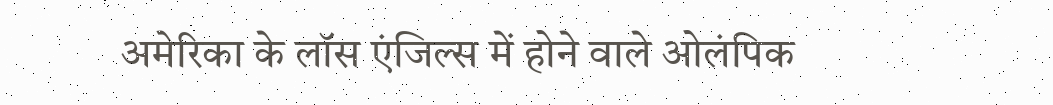अमेरिका के लॉस एंजिल्स में होने वाले ओलंपिक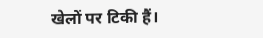खेलों पर टिकी हैं।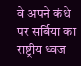वे अपने कंधे पर सर्बिया का राष्ट्रीय ध्वज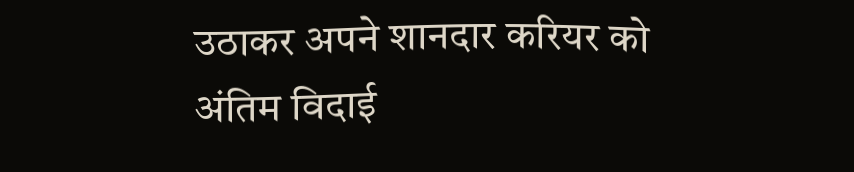उठाकर अपने शानदार करियर को अंतिम विदाई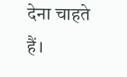देना चाहते हैं।